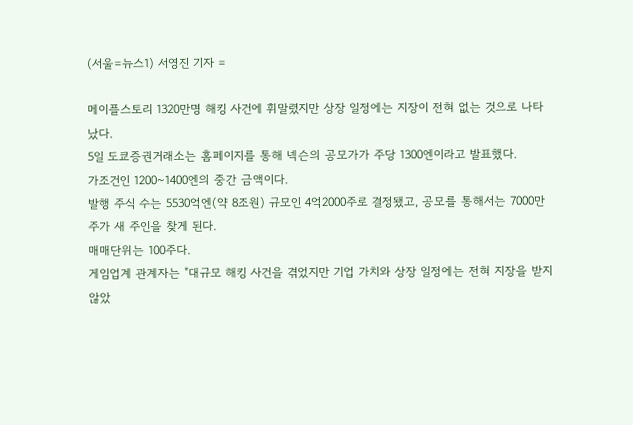(서울=뉴스1) 서영진 기자 =

메이플스토리 1320만명 해킹 사건에 휘말렸지만 상장 일정에는 지장이 전혀 없는 것으로 나타났다.
5일 도쿄증권거래소는 홈페이지를 통해 넥슨의 공모가가 주당 1300엔이라고 발표했다.
가조건인 1200~1400엔의 중간 금액이다.
발행 주식 수는 5530억엔(약 8조원) 규모인 4억2000주로 결정됐고, 공모를 통해서는 7000만주가 새 주인을 찾게 된다.
매매단위는 100주다.
게임업계 관계자는 "대규모 해킹 사건을 겪었지만 기업 가치와 상장 일정에는 전혀 지장을 받지 않았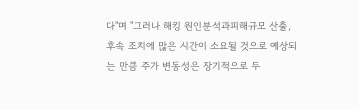다"며 "그러나 해킹 원인분석과피해규모 산출, 후속 조치에 많은 시간이 소요될 것으로 예상되는 만큼 주가 변동성은 장기적으로 두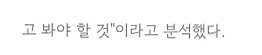고 봐야 할 것"이라고 분석했다.